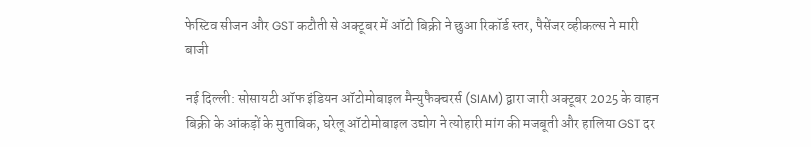फेस्टिव सीजन और GST कटौती से अक्टूबर में ऑटो बिक्री ने छुआ रिकॉर्ड स्तर, पैसेंजर व्हीकल्स ने मारी बाजी

नई दिल्ली: सोसायटी ऑफ इंडियन ऑटोमोबाइल मैन्युफैक्चरर्स (SIAM) द्वारा जारी अक्टूबर 2025 के वाहन बिक्री के आंकड़ों के मुताबिक, घरेलू ऑटोमोबाइल उद्योग ने त्योहारी मांग की मजबूती और हालिया GST दर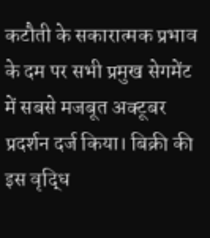कटौती के सकारात्मक प्रभाव के दम पर सभी प्रमुख सेगमेंट में सबसे मजबूत अक्टूबर प्रदर्शन दर्ज किया। बिक्री की इस वृद्धि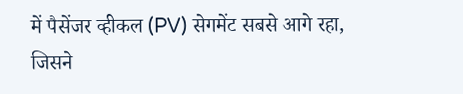में पैसेंजर व्हीकल (PV) सेगमेंट सबसे आगे रहा, जिसने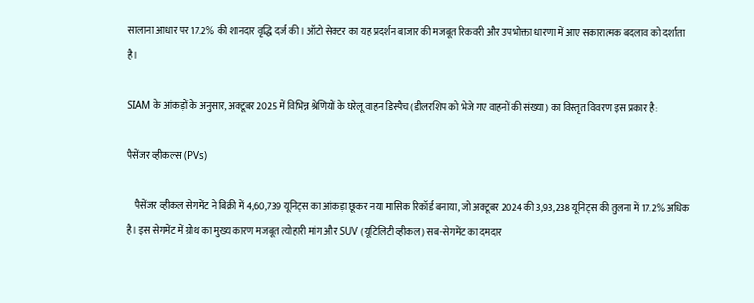सालाना आधार पर 17.2% की शानदार वृद्धि दर्ज की। ऑटो सेक्टर का यह प्रदर्शन बाजार की मजबूत रिकवरी और उपभोक्ता धारणा में आए सकारात्मक बदलाव को दर्शाता है।

SIAM के आंकड़ों के अनुसार, अक्टूबर 2025 में विभिन्न श्रेणियों के घरेलू वाहन डिस्पैच (डीलरशिप को भेजे गए वाहनों की संख्या) का विस्तृत विवरण इस प्रकार है:

पैसेंजर व्हीकल्स (PVs)

    पैसेंजर व्हीकल सेगमेंट ने बिक्री में 4,60,739 यूनिट्स का आंकड़ा छूकर नया मासिक रिकॉर्ड बनाया, जो अक्टूबर 2024 की 3,93,238 यूनिट्स की तुलना में 17.2% अधिक है। इस सेगमेंट में ग्रोथ का मुख्य कारण मजबूत त्योहारी मांग और SUV (यूटिलिटी व्हीकल) सब-सेगमेंट का दमदार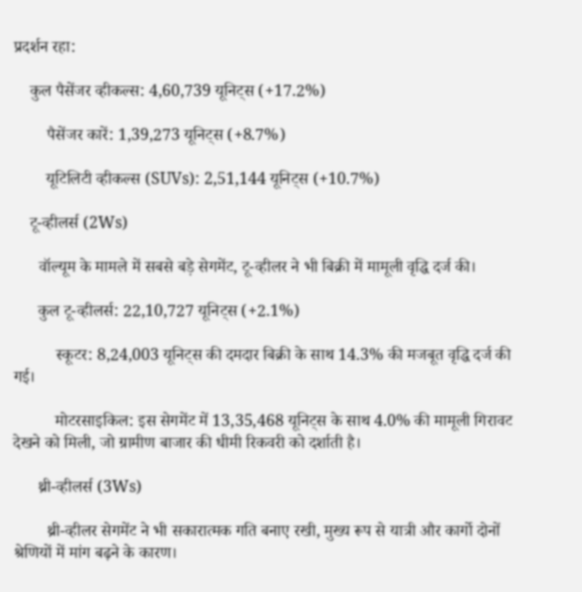प्रदर्शन रहा:

    कुल पैसेंजर व्हीकल्स: 4,60,739 यूनिट्स (+17.2%)

        पैसेंजर कारें: 1,39,273 यूनिट्स (+8.7%)

        यूटिलिटी व्हीकल्स (SUVs): 2,51,144 यूनिट्स (+10.7%)

    टू-व्हीलर्स (2Ws)

      वॉल्यूम के मामले में सबसे बड़े सेगमेंट, टू-व्हीलर ने भी बिक्री में मामूली वृद्धि दर्ज की।

      कुल टू-व्हीलर्स: 22,10,727 यूनिट्स (+2.1%)

          स्कूटर: 8,24,003 यूनिट्स की दमदार बिक्री के साथ 14.3% की मजबूत वृद्धि दर्ज की गई।

          मोटरसाइकिल: इस सेगमेंट में 13,35,468 यूनिट्स के साथ 4.0% की मामूली गिरावट देखने को मिली, जो ग्रामीण बाजार की धीमी रिकवरी को दर्शाती है।

      थ्री-व्हीलर्स (3Ws)

        थ्री-व्हीलर सेगमेंट ने भी सकारात्मक गति बनाए रखी, मुख्य रूप से यात्री और कार्गो दोनों श्रेणियों में मांग बढ़ने के कारण।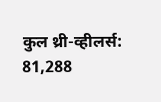कुल थ्री-व्हीलर्स: 81,288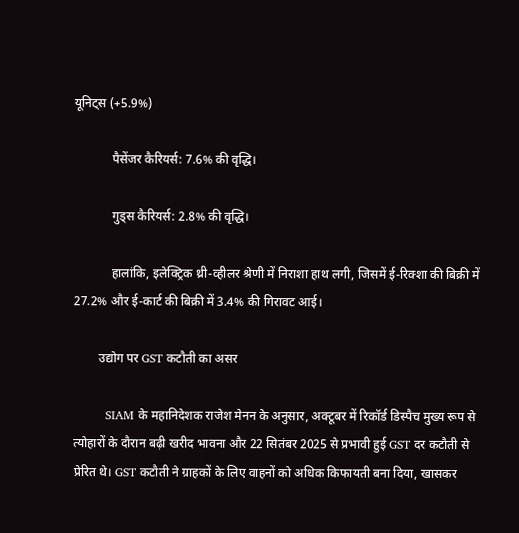यूनिट्स (+5.9%)

            पैसेंजर कैरियर्स: 7.6% की वृद्धि।

            गुड्स कैरियर्स: 2.8% की वृद्धि।

            हालांकि, इलेक्ट्रिक थ्री-व्हीलर श्रेणी में निराशा हाथ लगी, जिसमें ई-रिक्शा की बिक्री में 27.2% और ई-कार्ट की बिक्री में 3.4% की गिरावट आई।

        उद्योग पर GST कटौती का असर

        SIAM के महानिदेशक राजेश मेनन के अनुसार, अक्टूबर में रिकॉर्ड डिस्पैच मुख्य रूप से त्योहारों के दौरान बढ़ी खरीद भावना और 22 सितंबर 2025 से प्रभावी हुई GST दर कटौती से प्रेरित थे। GST कटौती ने ग्राहकों के लिए वाहनों को अधिक किफायती बना दिया, खासकर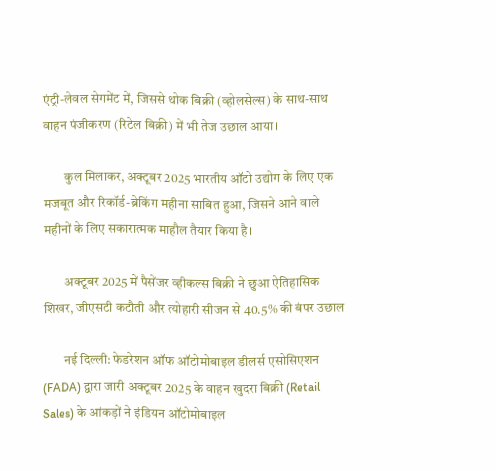एंट्री-लेवल सेगमेंट में, जिससे थोक बिक्री (व्होलसेल्स) के साथ-साथ वाहन पंजीकरण (रिटेल बिक्री) में भी तेज उछाल आया।

        कुल मिलाकर, अक्टूबर 2025 भारतीय ऑटो उद्योग के लिए एक मजबूत और रिकॉर्ड-ब्रेकिंग महीना साबित हुआ, जिसने आने वाले महीनों के लिए सकारात्मक माहौल तैयार किया है।

        अक्टूबर 2025 में पैसेंजर व्हीकल्स बिक्री ने छुआ ऐतिहासिक शिखर, जीएसटी कटौती और त्योहारी सीजन से 40.5% की बंपर उछाल

        नई दिल्ली: फेडरेशन ऑफ ऑटोमोबाइल डीलर्स एसोसिएशन (FADA) द्वारा जारी अक्टूबर 2025 के वाहन खुदरा बिक्री (Retail Sales) के आंकड़ों ने इंडियन ऑटोमोबाइल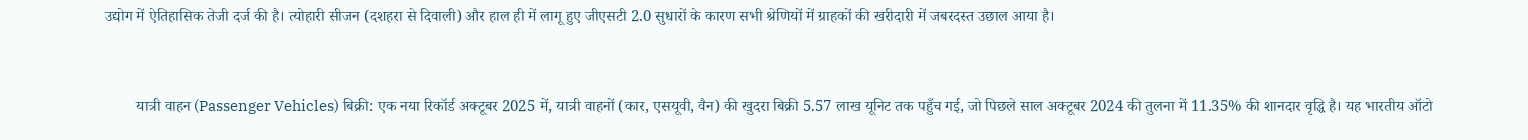उद्योग में ऐतिहासिक तेजी दर्ज की है। त्योहारी सीजन (दशहरा से दिवाली) और हाल ही में लागू हुए जीएसटी 2.0 सुधारों के कारण सभी श्रेणियों में ग्राहकों की खरीदारी में जबरदस्त उछाल आया है।


        यात्री वाहन (Passenger Vehicles) बिक्री: एक नया रिकॉर्ड अक्टूबर 2025 में, यात्री वाहनों (कार, एसयूवी, वैन) की खुदरा बिक्री 5.57 लाख यूनिट तक पहुँच गई, जो पिछले साल अक्टूबर 2024 की तुलना में 11.35% की शानदार वृद्धि है। यह भारतीय ऑटो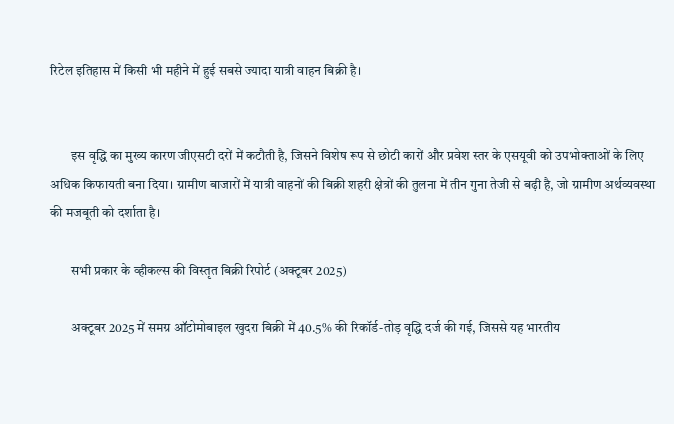रिटेल इतिहास में किसी भी महीने में हुई सबसे ज्यादा यात्री वाहन बिक्री है।


        इस वृद्धि का मुख्य कारण जीएसटी दरों में कटौती है, जिसने विशेष रूप से छोटी कारों और प्रवेश स्तर के एसयूवी को उपभोक्ताओं के लिए अधिक किफायती बना दिया। ग्रामीण बाजारों में यात्री वाहनों की बिक्री शहरी क्षेत्रों की तुलना में तीन गुना तेजी से बढ़ी है, जो ग्रामीण अर्थव्यवस्था की मजबूती को दर्शाता है।

        सभी प्रकार के व्हीकल्स की विस्तृत बिक्री रिपोर्ट (अक्टूबर 2025)

        अक्टूबर 2025 में समग्र ऑटोमोबाइल खुदरा बिक्री में 40.5% की रिकॉर्ड-तोड़ वृद्धि दर्ज की गई, जिससे यह भारतीय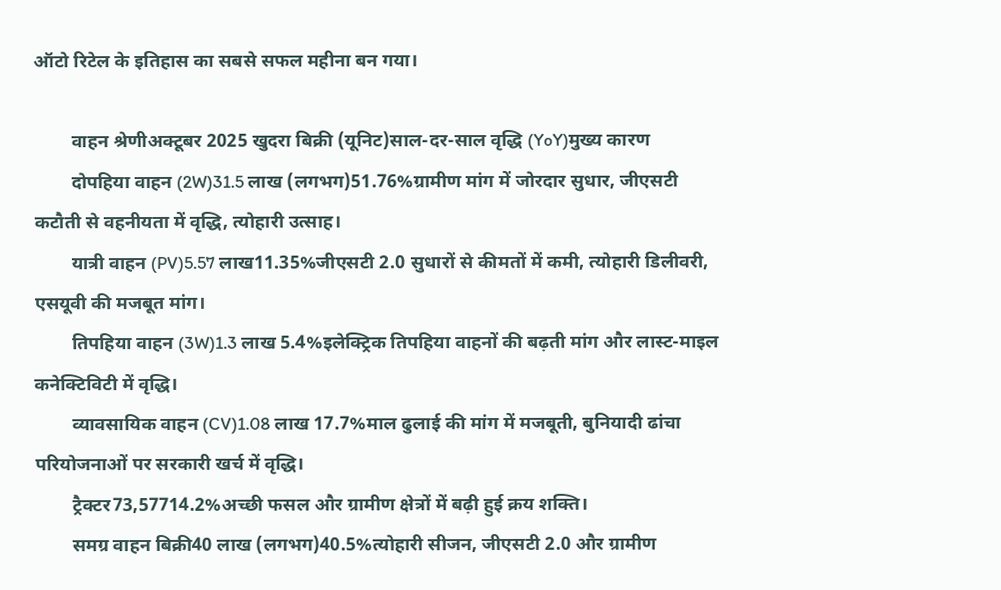ऑटो रिटेल के इतिहास का सबसे सफल महीना बन गया।

        वाहन श्रेणीअक्टूबर 2025 खुदरा बिक्री (यूनिट)साल-दर-साल वृद्धि (YoY)मुख्य कारण
        दोपहिया वाहन (2W)31.5 लाख (लगभग)51.76%ग्रामीण मांग में जोरदार सुधार, जीएसटी कटौती से वहनीयता में वृद्धि, त्योहारी उत्साह।
        यात्री वाहन (PV)5.57 लाख11.35%जीएसटी 2.0 सुधारों से कीमतों में कमी, त्योहारी डिलीवरी, एसयूवी की मजबूत मांग।
        तिपहिया वाहन (3W)1.3 लाख 5.4%इलेक्ट्रिक तिपहिया वाहनों की बढ़ती मांग और लास्ट-माइल कनेक्टिविटी में वृद्धि।
        व्यावसायिक वाहन (CV)1.08 लाख 17.7%माल ढुलाई की मांग में मजबूती, बुनियादी ढांचा परियोजनाओं पर सरकारी खर्च में वृद्धि।
        ट्रैक्टर73,57714.2%अच्छी फसल और ग्रामीण क्षेत्रों में बढ़ी हुई क्रय शक्ति।
        समग्र वाहन बिक्री40 लाख (लगभग)40.5%त्योहारी सीजन, जीएसटी 2.0 और ग्रामीण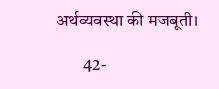अर्थव्यवस्था की मजबूती।

        42-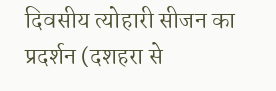दिवसीय त्योहारी सीजन का प्रदर्शन (दशहरा से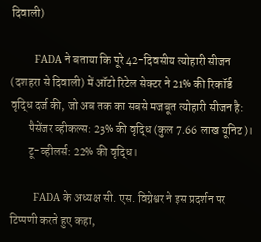दिवाली)

        FADA ने बताया कि पूरे 42-दिवसीय त्योहारी सीजन (दशहरा से दिवाली) में ऑटो रिटेल सेक्टर ने 21% की रिकॉर्ड वृद्धि दर्ज की, जो अब तक का सबसे मजबूत त्योहारी सीजन है:
        पैसेंजर व्हीकल्स: 23% की वृद्धि (कुल 7.66 लाख यूनिट)।
        टू-व्हीलर्स: 22% की वृद्धि।

        FADA के अध्यक्ष सी. एस. विग्नेश्वर ने इस प्रदर्शन पर टिप्पणी करते हुए कहा,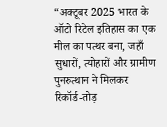“अक्टूबर 2025 भारत के ऑटो रिटेल इतिहास का एक मील का पत्थर बना, जहाँ सुधारों, त्योहारों और ग्रामीण पुनरुत्थान ने मिलकर रिकॉर्ड-तोड़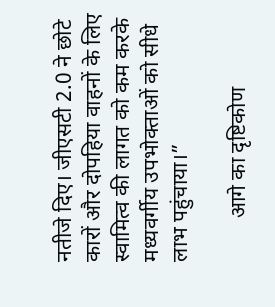नतीजे दिए। जीएसटी 2.0 ने छोटे कारों और दोपहिया वाहनों के लिए स्वामित्व की लागत को कम करके मध्यवर्गीय उपभोक्ताओं को सीधे लाभ पहुंचाया।”

        आगे का दृष्टिकोण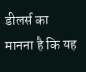डीलर्स का मानना है कि यह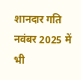शानदार गति नवंबर 2025 में भी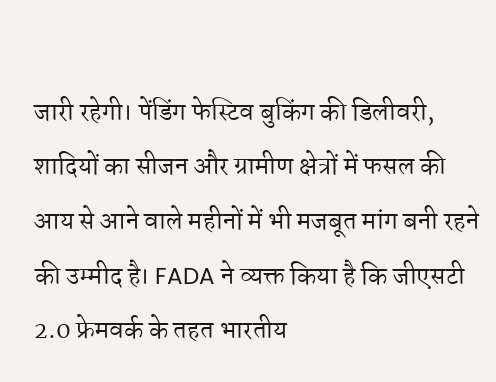जारी रहेगी। पेंडिंग फेस्टिव बुकिंग की डिलीवरी, शादियों का सीजन और ग्रामीण क्षेत्रों में फसल की आय से आने वाले महीनों में भी मजबूत मांग बनी रहने की उम्मीद है। FADA ने व्यक्त किया है कि जीएसटी 2.0 फ्रेमवर्क के तहत भारतीय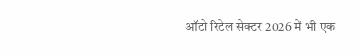ऑटो रिटेल सेक्टर 2026 में भी एक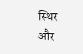स्थिर और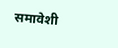समावेशी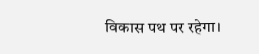विकास पथ पर रहेगा।